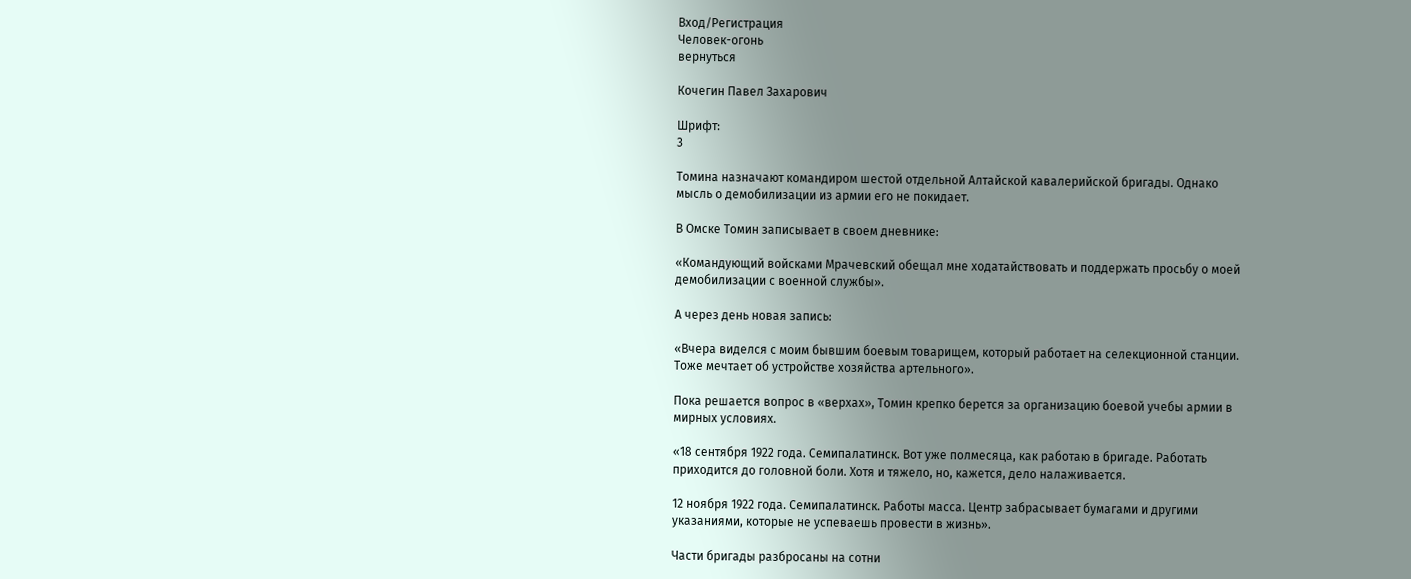Вход/Регистрация
Человек-огонь
вернуться

Кочегин Павел Захарович

Шрифт:
3

Томина назначают командиром шестой отдельной Алтайской кавалерийской бригады. Однако мысль о демобилизации из армии его не покидает.

В Омске Томин записывает в своем дневнике:

«Командующий войсками Мрачевский обещал мне ходатайствовать и поддержать просьбу о моей демобилизации с военной службы».

А через день новая запись:

«Вчера виделся с моим бывшим боевым товарищем, который работает на селекционной станции. Тоже мечтает об устройстве хозяйства артельного».

Пока решается вопрос в «верхах», Томин крепко берется за организацию боевой учебы армии в мирных условиях.

«18 сентября 1922 года. Семипалатинск. Вот уже полмесяца, как работаю в бригаде. Работать приходится до головной боли. Хотя и тяжело, но, кажется, дело налаживается.

12 ноября 1922 года. Семипалатинск. Работы масса. Центр забрасывает бумагами и другими указаниями, которые не успеваешь провести в жизнь».

Части бригады разбросаны на сотни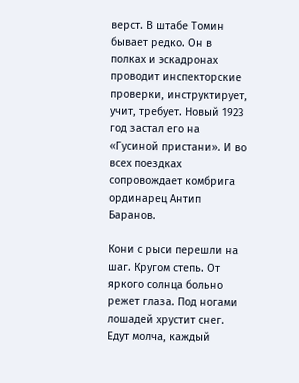верст. В штабе Томин бывает редко. Он в полках и эскадронах проводит инспекторские проверки, инструктирует, учит, требует. Новый 1923 год застал его на «Гусиной пристани». И во всех поездках сопровождает комбрига ординарец Антип Баранов.

Кони с рыси перешли на шаг. Кругом степь. От яркого солнца больно режет глаза. Под ногами лошадей хрустит снег. Едут молча, каждый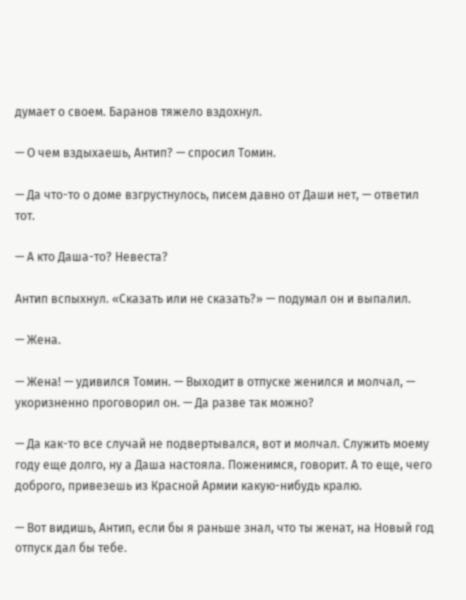думает о своем. Баранов тяжело вздохнул.

— О чем вздыхаешь, Антип? — спросил Томин.

— Да что-то о доме взгрустнулось, писем давно от Даши нет, — ответил тот.

— А кто Даша-то? Невеста?

Антип вспыхнул. «Сказать или не сказать?» — подумал он и выпалил.

— Жена.

— Жена! — удивился Томин. — Выходит в отпуске женился и молчал, — укоризненно проговорил он. — Да разве так можно?

— Да как-то все случай не подвертывался, вот и молчал. Служить моему году еще долго, ну а Даша настояла. Поженимся, говорит. А то еще, чего доброго, привезешь из Красной Армии какую-нибудь кралю.

— Вот видишь, Антип, если бы я раньше знал, что ты женат, на Новый год отпуск дал бы тебе.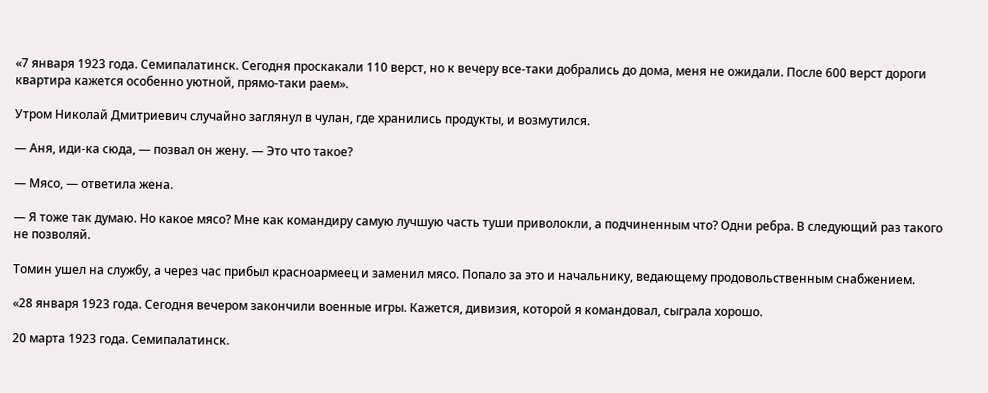«7 января 1923 года. Семипалатинск. Сегодня проскакали 110 верст, но к вечеру все-таки добрались до дома, меня не ожидали. После 600 верст дороги квартира кажется особенно уютной, прямо-таки раем».

Утром Николай Дмитриевич случайно заглянул в чулан, где хранились продукты, и возмутился.

— Аня, иди-ка сюда, — позвал он жену. — Это что такое?

— Мясо, — ответила жена.

— Я тоже так думаю. Но какое мясо? Мне как командиру самую лучшую часть туши приволокли, а подчиненным что? Одни ребра. В следующий раз такого не позволяй.

Томин ушел на службу, а через час прибыл красноармеец и заменил мясо. Попало за это и начальнику, ведающему продовольственным снабжением.

«28 января 1923 года. Сегодня вечером закончили военные игры. Кажется, дивизия, которой я командовал, сыграла хорошо.

20 марта 1923 года. Семипалатинск.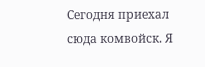Сегодня приехал сюда комвойск. Я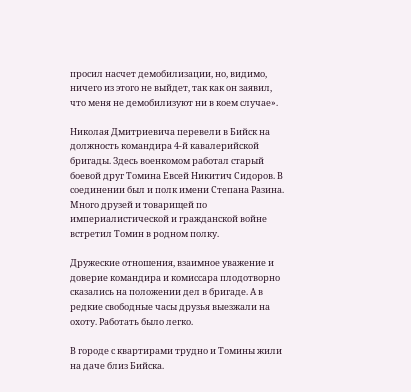просил насчет демобилизации, но, видимо, ничего из этого не выйдет, так как он заявил, что меня не демобилизуют ни в коем случае».

Николая Дмитриевича перевели в Бийск на должность командира 4-й кавалерийской бригады. Здесь военкомом работал старый боевой друг Томина Евсей Никитич Сидоров. В соединении был и полк имени Степана Разина. Много друзей и товарищей по империалистической и гражданской войне встретил Томин в родном полку.

Дружеские отношения, взаимное уважение и доверие командира и комиссара плодотворно сказались на положении дел в бригаде. А в редкие свободные часы друзья выезжали на охоту. Работать было легко.

В городе с квартирами трудно и Томины жили на даче близ Бийска.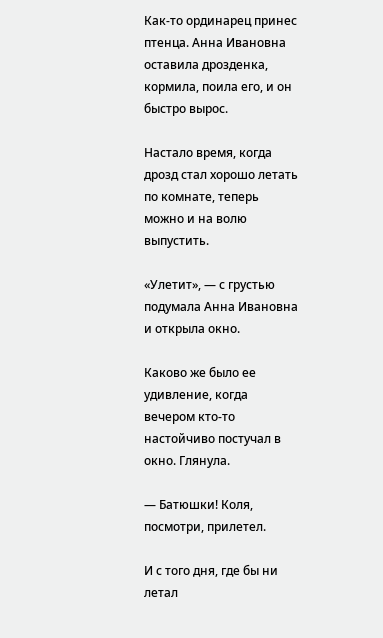Как-то ординарец принес птенца. Анна Ивановна оставила дрозденка, кормила, поила его, и он быстро вырос.

Настало время, когда дрозд стал хорошо летать по комнате, теперь можно и на волю выпустить.

«Улетит», — с грустью подумала Анна Ивановна и открыла окно.

Каково же было ее удивление, когда вечером кто-то настойчиво постучал в окно. Глянула.

— Батюшки! Коля, посмотри, прилетел.

И с того дня, где бы ни летал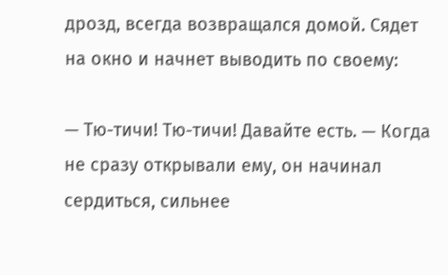дрозд, всегда возвращался домой. Сядет на окно и начнет выводить по своему:

— Тю-тичи! Тю-тичи! Давайте есть. — Когда не сразу открывали ему, он начинал сердиться, сильнее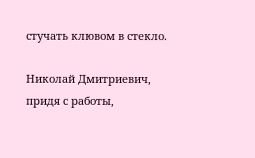стучать клювом в стекло.

Николай Дмитриевич, придя с работы,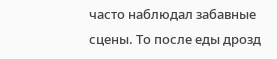часто наблюдал забавные сцены. То после еды дрозд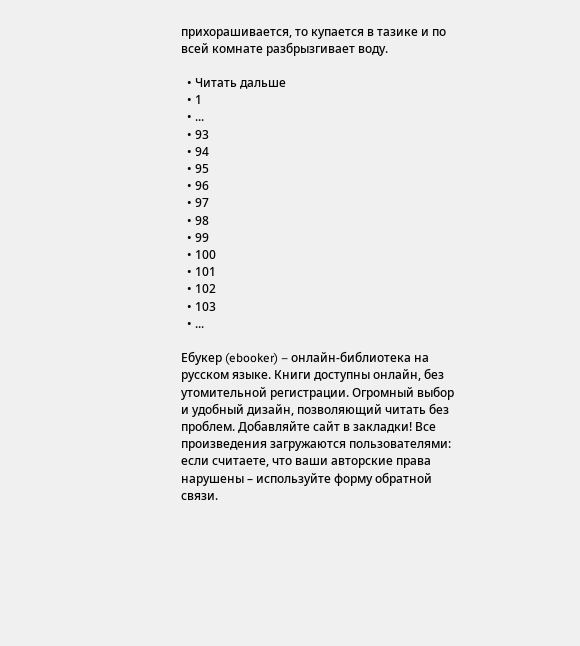прихорашивается, то купается в тазике и по всей комнате разбрызгивает воду.

  • Читать дальше
  • 1
  • ...
  • 93
  • 94
  • 95
  • 96
  • 97
  • 98
  • 99
  • 100
  • 101
  • 102
  • 103
  • ...

Ебукер (ebooker) – онлайн-библиотека на русском языке. Книги доступны онлайн, без утомительной регистрации. Огромный выбор и удобный дизайн, позволяющий читать без проблем. Добавляйте сайт в закладки! Все произведения загружаются пользователями: если считаете, что ваши авторские права нарушены – используйте форму обратной связи.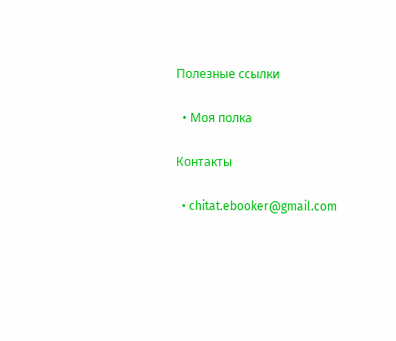Полезные ссылки

  • Моя полка

Контакты

  • chitat.ebooker@gmail.com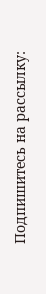Подпишитесь на рассылку: